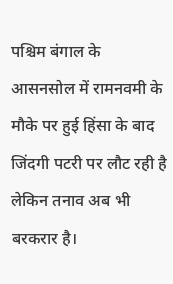पश्चिम बंगाल के आसनसोल में रामनवमी के मौके पर हुई हिंसा के बाद जिंदगी पटरी पर लौट रही है लेकिन तनाव अब भी बरकरार है।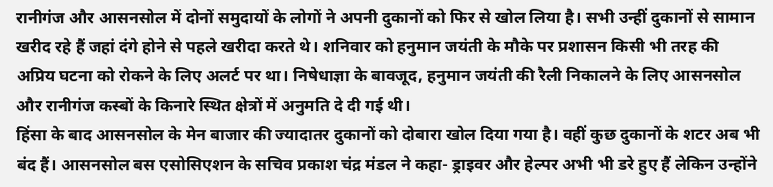रानीगंज और आसनसोल में दोनों समुदायों के लोगों ने अपनी दुकानों को फिर से खोल लिया है। सभी उन्हीं दुकानों से सामान खरीद रहे हैं जहां दंगे होने से पहले खरीदा करते थे। शनिवार को हनुमान जयंती के मौके पर प्रशासन किसी भी तरह की अप्रिय घटना को रोकने के लिए अलर्ट पर था। निषेधाज्ञा के बावजूद, हनुमान जयंती की रैली निकालने के लिए आसनसोल और रानीगंज कस्बों के किनारे स्थित क्षेत्रों में अनुमति दे दी गई थी।
हिंसा के बाद आसनसोल के मेन बाजार की ज्यादातर दुकानों को दोबारा खोल दिया गया है। वहीं कुछ दुकानों के शटर अब भी बंद हैं। आसनसोल बस एसोसिएशन के सचिव प्रकाश चंद्र मंडल ने कहा- ड्राइवर और हेल्पर अभी भी डरे हुए हैं लेकिन उन्होंने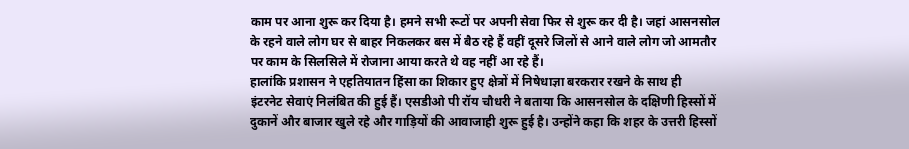काम पर आना शुरू कर दिया है। हमने सभी रूटों पर अपनी सेवा फिर से शुरू कर दी है। जहां आसनसोल के रहने वाले लोग घर से बाहर निकलकर बस में बैठ रहे हैं वहीं दूसरे जिलों से आने वाले लोग जो आमतौर पर काम के सिलसिले में रोजाना आया करते थे वह नहीं आ रहे हैं।
हालांकि प्रशासन ने एहतियातन हिंसा का शिकार हुए क्षेत्रों में निषेधाज्ञा बरकरार रखने के साथ ही
इंटरनेट सेवाएं निलंबित की हुई हैं। एसडीओ पी रॉय चौधरी ने बताया कि आसनसोल के दक्षिणी हिस्सों में दुकानें और बाजार खुले रहे और गाड़ियों की आवाजाही शुरू हुई है। उन्होंने कहा कि शहर के उत्तरी हिस्सों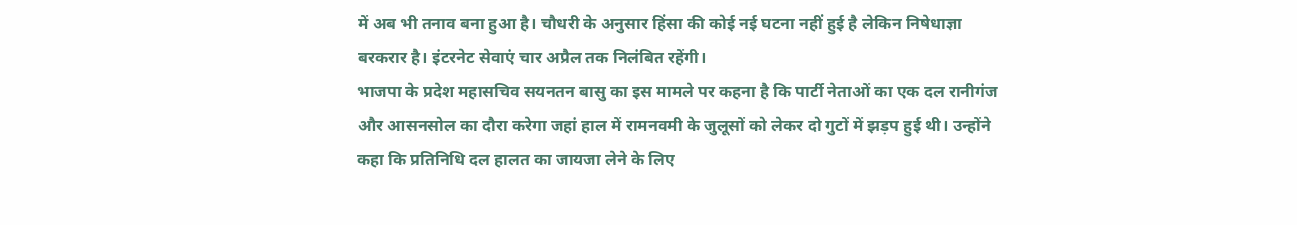में अब भी तनाव बना हुआ है। चौधरी के अनुसार हिंसा की कोई नई घटना नहीं हुई है लेकिन निषेधाज्ञा बरकरार है। इंटरनेट सेवाएं चार अप्रैल तक निलंबित रहेंगी।
भाजपा के प्रदेश महासचिव सयनतन बासु का इस मामले पर कहना है कि पार्टी नेताओं का एक दल रानीगंज और आसनसोल का दौरा करेगा जहां हाल में रामनवमी के जुलूसों को लेकर दो गुटों में झड़प हुई थी। उन्होंने कहा कि प्रतिनिधि दल हालत का जायजा लेने के लिए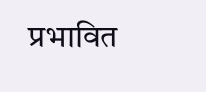प्रभावित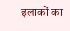इलाकों का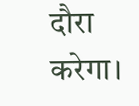दौरा करेगा।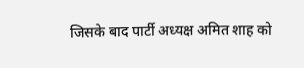जिसके बाद पार्टी अध्यक्ष अमित शाह को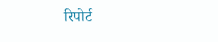रिपोर्ट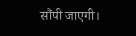सौंपी जाएगी।